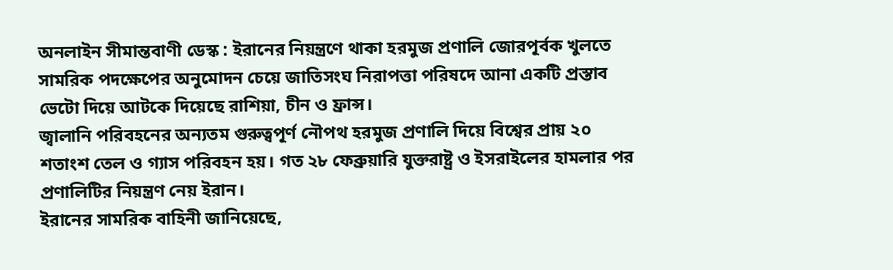অনলাইন সীমান্তবাণী ডেস্ক : ইরানের নিয়ন্ত্রণে থাকা হরমুজ প্রণালি জোরপূর্বক খুলতে সামরিক পদক্ষেপের অনুমোদন চেয়ে জাতিসংঘ নিরাপত্তা পরিষদে আনা একটি প্রস্তাব ভেটো দিয়ে আটকে দিয়েছে রাশিয়া, চীন ও ফ্রান্স।
জ্বালানি পরিবহনের অন্যতম গুরুত্বপূর্ণ নৌপথ হরমুজ প্রণালি দিয়ে বিশ্বের প্রায় ২০ শতাংশ তেল ও গ্যাস পরিবহন হয়। গত ২৮ ফেব্রুয়ারি যুক্তরাষ্ট্র ও ইসরাইলের হামলার পর প্রণালিটির নিয়ন্ত্রণ নেয় ইরান।
ইরানের সামরিক বাহিনী জানিয়েছে,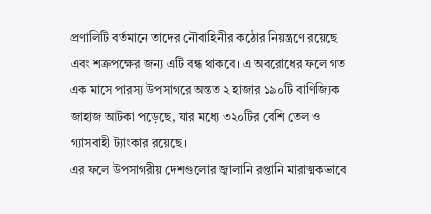প্রণালিটি বর্তমানে তাদের নৌবাহিনীর কঠোর নিয়ন্ত্রণে রয়েছে এবং শত্রুপক্ষের জন্য এটি বন্ধ থাকবে। এ অবরোধের ফলে গত এক মাসে পারস্য উপসাগরে অন্তত ২ হাজার ১৯০টি বাণিজ্যিক জাহাজ আটকা পড়েছে, যার মধ্যে ৩২০টির বেশি তেল ও গ্যাসবাহী ট্যাংকার রয়েছে।
এর ফলে উপসাগরীয় দেশগুলোর জ্বালানি রপ্তানি মারাত্মকভাবে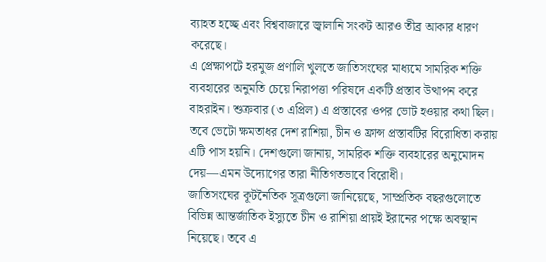ব্যাহত হচ্ছে এবং বিশ্ববাজারে জ্বালানি সংকট আরও তীব্র আকার ধারণ করেছে।
এ প্রেক্ষাপটে হরমুজ প্রণালি খুলতে জাতিসংঘের মাধ্যমে সামরিক শক্তি ব্যবহারের অনুমতি চেয়ে নিরাপত্তা পরিষদে একটি প্রস্তাব উত্থাপন করে বাহরাইন। শুক্রবার (৩ এপ্রিল) এ প্রস্তাবের ওপর ভোট হওয়ার কথা ছিল।
তবে ভেটো ক্ষমতাধর দেশ রাশিয়া, চীন ও ফ্রান্স প্রস্তাবটির বিরোধিতা করায় এটি পাস হয়নি। দেশগুলো জানায়, সামরিক শক্তি ব্যবহারের অনুমোদন দেয়—এমন উদ্যোগের তারা নীতিগতভাবে বিরোধী।
জাতিসংঘের কূটনৈতিক সূত্রগুলো জানিয়েছে, সাম্প্রতিক বছরগুলোতে বিভিন্ন আন্তর্জাতিক ইস্যুতে চীন ও রাশিয়া প্রায়ই ইরানের পক্ষে অবস্থান নিয়েছে। তবে এ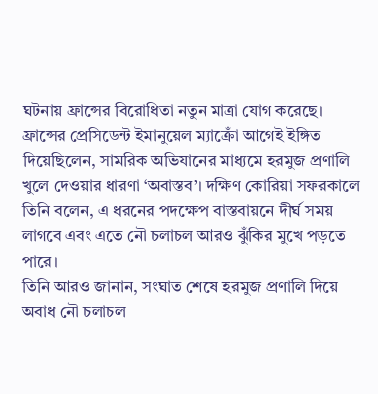ঘটনায় ফ্রান্সের বিরোধিতা নতুন মাত্রা যোগ করেছে।
ফ্রান্সের প্রেসিডেন্ট ইমানুয়েল ম্যাক্রোঁ আগেই ইঙ্গিত দিয়েছিলেন, সামরিক অভিযানের মাধ্যমে হরমুজ প্রণালি খুলে দেওয়ার ধারণা ‘অবাস্তব’। দক্ষিণ কোরিয়া সফরকালে তিনি বলেন, এ ধরনের পদক্ষেপ বাস্তবায়নে দীর্ঘ সময় লাগবে এবং এতে নৌ চলাচল আরও ঝুঁকির মুখে পড়তে পারে।
তিনি আরও জানান, সংঘাত শেষে হরমুজ প্রণালি দিয়ে অবাধ নৌ চলাচল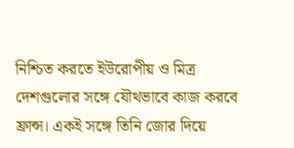নিশ্চিত করতে ইউরোপীয় ও মিত্র দেশগুলোর সঙ্গে যৌথভাবে কাজ করবে ফ্রান্স। একই সঙ্গে তিনি জোর দিয়ে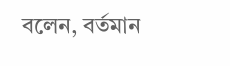বলেন, বর্তমান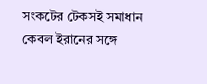সংকটের টেকসই সমাধান কেবল ইরানের সঙ্গে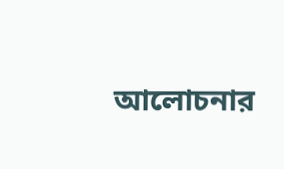আলোচনার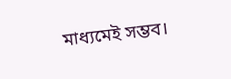মাধ্যমেই সম্ভব।